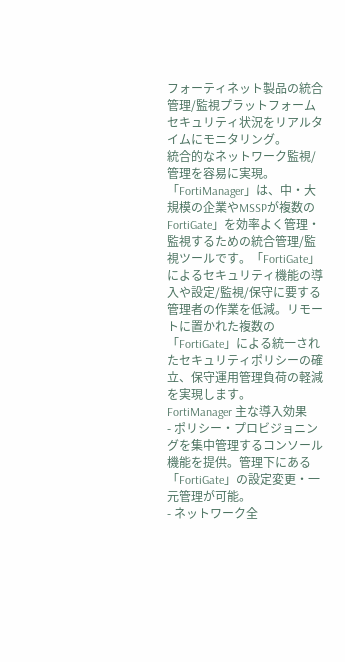フォーティネット製品の統合管理/監視プラットフォーム
セキュリティ状況をリアルタイムにモニタリング。
統合的なネットワーク監視/管理を容易に実現。
「FortiManager」は、中・大規模の企業やMSSPが複数のFortiGate」を効率よく管理・監視するための統合管理/監視ツールです。「FortiGate」によるセキュリティ機能の導入や設定/監視/保守に要する管理者の作業を低減。リモートに置かれた複数の「FortiGate」による統一されたセキュリティポリシーの確立、保守運用管理負荷の軽減を実現します。
FortiManager 主な導入効果
- ポリシー・プロビジョニングを集中管理するコンソール機能を提供。管理下にある「FortiGate」の設定変更・一元管理が可能。
- ネットワーク全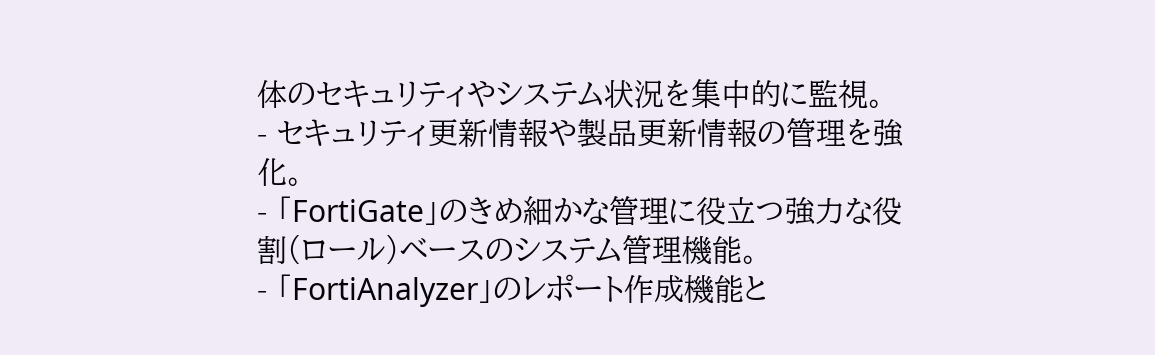体のセキュリティやシステム状況を集中的に監視。
- セキュリティ更新情報や製品更新情報の管理を強化。
- 「FortiGate」のきめ細かな管理に役立つ強力な役割(ロール)ベースのシステム管理機能。
- 「FortiAnalyzer」のレポート作成機能と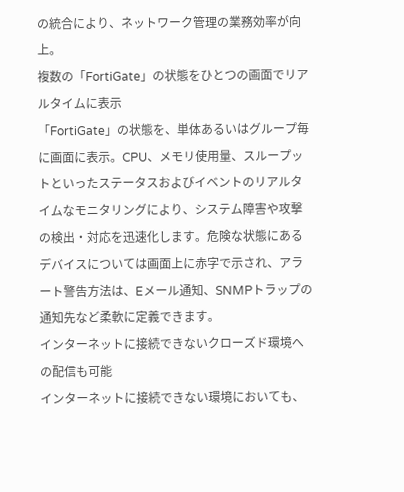の統合により、ネットワーク管理の業務効率が向上。
複数の「FortiGate」の状態をひとつの画面でリアルタイムに表示
「FortiGate」の状態を、単体あるいはグループ毎に画面に表示。CPU、メモリ使用量、スループットといったステータスおよびイベントのリアルタイムなモニタリングにより、システム障害や攻撃の検出・対応を迅速化します。危険な状態にあるデバイスについては画面上に赤字で示され、アラート警告方法は、Eメール通知、SNMPトラップの通知先など柔軟に定義できます。
インターネットに接続できないクローズド環境への配信も可能
インターネットに接続できない環境においても、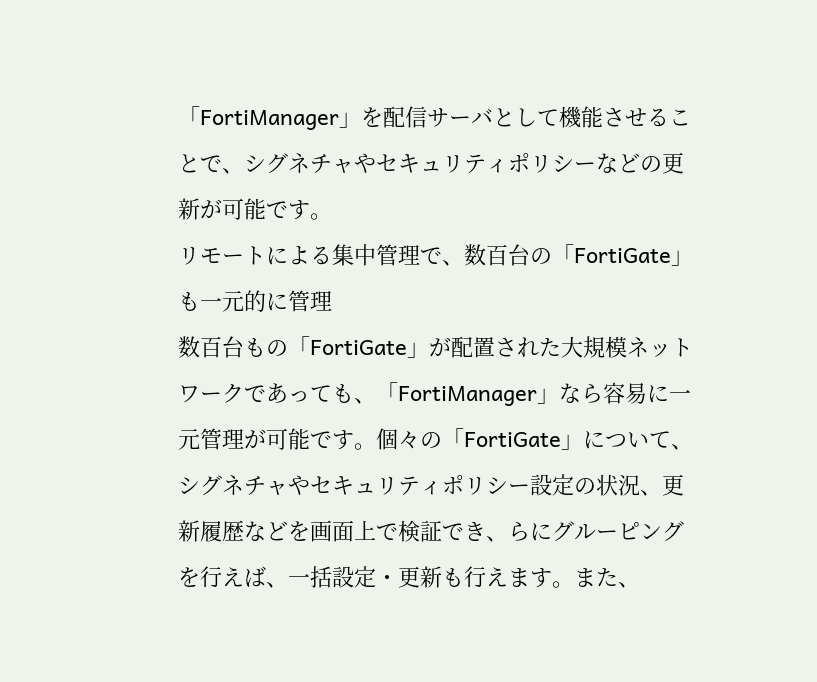「FortiManager」を配信サーバとして機能させることで、シグネチャやセキュリティポリシーなどの更新が可能です。
リモートによる集中管理で、数百台の「FortiGate」も一元的に管理
数百台もの「FortiGate」が配置された大規模ネットワークであっても、「FortiManager」なら容易に一元管理が可能です。個々の「FortiGate」について、シグネチャやセキュリティポリシー設定の状況、更新履歴などを画面上で検証でき、らにグルーピングを行えば、一括設定・更新も行えます。また、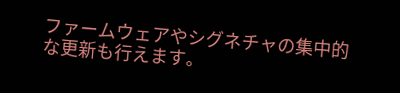ファームウェアやシグネチャの集中的な更新も行えます。